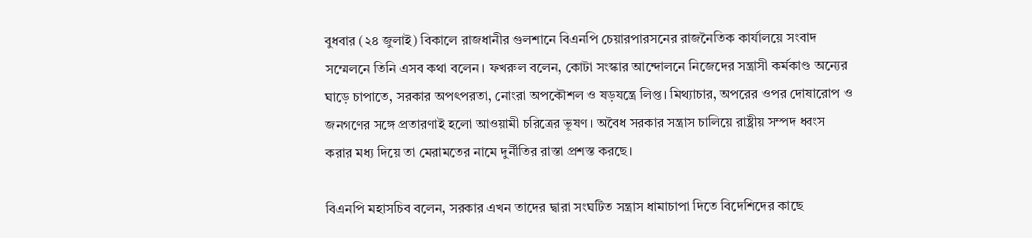বুধবার (২৪ জুলাই) বিকালে রাজধানীর গুলশানে বিএনপি চেয়ারপারসনের রাজনৈতিক কার্যালয়ে সংবাদ সম্মেলনে তিনি এসব কথা বলেন। ফখরুল বলেন, কোটা সংস্কার আন্দোলনে নিজেদের সন্ত্রাসী কর্মকাণ্ড অন্যের ঘাড়ে চাপাতে, সরকার অপৎপরতা, নোংরা অপকৌশল ও ষড়যন্ত্রে লিপ্ত। মিথ্যাচার, অপরের ওপর দোষারোপ ও জনগণের সঙ্গে প্রতারণাই হলো আওয়ামী চরিত্রের ভূষণ। অবৈধ সরকার সন্ত্রাস চালিয়ে রাষ্ট্রীয় সম্পদ ধ্বংস করার মধ্য দিয়ে তা মেরামতের নামে দুর্নীতির রাস্তা প্রশস্ত করছে।

বিএনপি মহাসচিব বলেন, সরকার এখন তাদের দ্বারা সংঘটিত সন্ত্রাস ধামাচাপা দিতে বিদেশিদের কাছে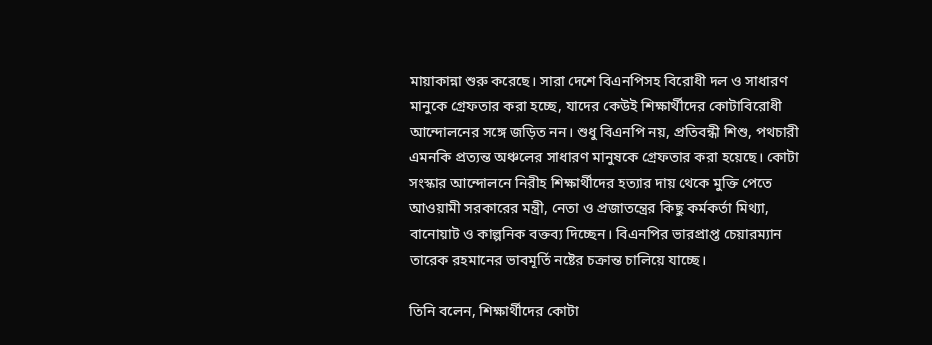মায়াকান্না শুরু করেছে। সারা দেশে বিএনপিসহ বিরোধী দল ও সাধারণ মানুকে গ্রেফতার করা হচ্ছে, যাদের কেউই শিক্ষার্থীদের কোটাবিরোধী আন্দোলনের সঙ্গে জড়িত নন। শুধু বিএনপি নয়, প্রতিবন্ধী শিশু, পথচারী এমনকি প্রত্যন্ত অঞ্চলের সাধারণ মানুষকে গ্রেফতার করা হয়েছে। কোটা সংস্কার আন্দোলনে নিরীহ শিক্ষার্থীদের হত্যার দায় থেকে মুক্তি পেতে আওয়ামী সরকারের মন্ত্রী, নেতা ও প্রজাতন্ত্রের কিছু কর্মকর্তা মিথ্যা, বানোয়াট ও কাল্পনিক বক্তব্য দিচ্ছেন। বিএনপির ভারপ্রাপ্ত চেয়ারম্যান তারেক রহমানের ভাবমূর্তি নষ্টের চক্রান্ত চালিয়ে যাচ্ছে।

তিনি বলেন, শিক্ষার্থীদের কোটা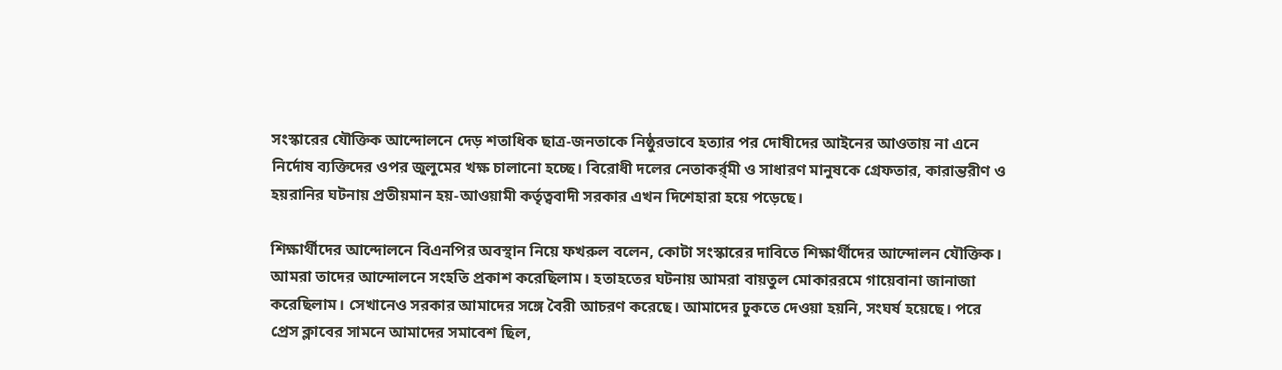সংস্কারের যৌক্তিক আন্দোলনে দেড় শতাধিক ছাত্র-জনতাকে নিষ্ঠুরভাবে হত্যার পর দোষীদের আইনের আওতায় না এনে নির্দোষ ব্যক্তিদের ওপর জুলুমের খক্ষ চালানো হচ্ছে। বিরোধী দলের নেতাকর্র্মী ও সাধারণ মানুষকে গ্রেফতার, কারান্তরীণ ও হয়রানির ঘটনায় প্রতীয়মান হয়-আওয়ামী কর্তৃত্ববাদী সরকার এখন দিশেহারা হয়ে পড়েছে।

শিক্ষার্থীদের আন্দোলনে বিএনপির অবস্থান নিয়ে ফখরুল বলেন, কোটা সংস্কারের দাবিতে শিক্ষার্থীদের আন্দোলন যৌক্তিক। আমরা তাদের আন্দোলনে সংহতি প্রকাশ করেছিলাম। হতাহতের ঘটনায় আমরা বায়তুল মোকাররমে গায়েবানা জানাজা করেছিলাম। সেখানেও সরকার আমাদের সঙ্গে বৈরী আচরণ করেছে। আমাদের ঢুকতে দেওয়া হয়নি, সংঘর্ষ হয়েছে। পরে প্রেস ক্লাবের সামনে আমাদের সমাবেশ ছিল,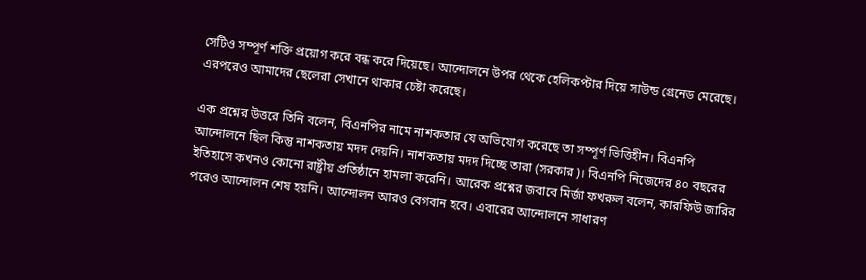সেটিও সম্পূর্ণ শক্তি প্রয়োগ করে বন্ধ করে দিয়েছে। আন্দোলনে উপর থেকে হেলিকপ্টার দিয়ে সাউন্ড গ্রেনেড মেরেছে। এরপরেও আমাদের ছেলেরা সেখানে থাকার চেষ্টা করেছে।

এক প্রশ্নের উত্তরে তিনি বলেন, বিএনপির নামে নাশকতার যে অভিযোগ করেছে তা সম্পূর্ণ ভিত্তিহীন। বিএনপি আন্দোলনে ছিল কিন্তু নাশকতায় মদদ দেয়নি। নাশকতায় মদদ দিচ্ছে তারা (সরকার)। বিএনপি নিজেদের ৪০ বছরের ইতিহাসে কখনও কোনো রাষ্ট্রীয় প্রতিষ্ঠানে হামলা করেনি। আরেক প্রশ্নের জবাবে মির্জা ফখরুল বলেন, কারফিউ জারির পরেও আন্দোলন শেষ হয়নি। আন্দোলন আরও বেগবান হবে। এবারের আন্দোলনে সাধারণ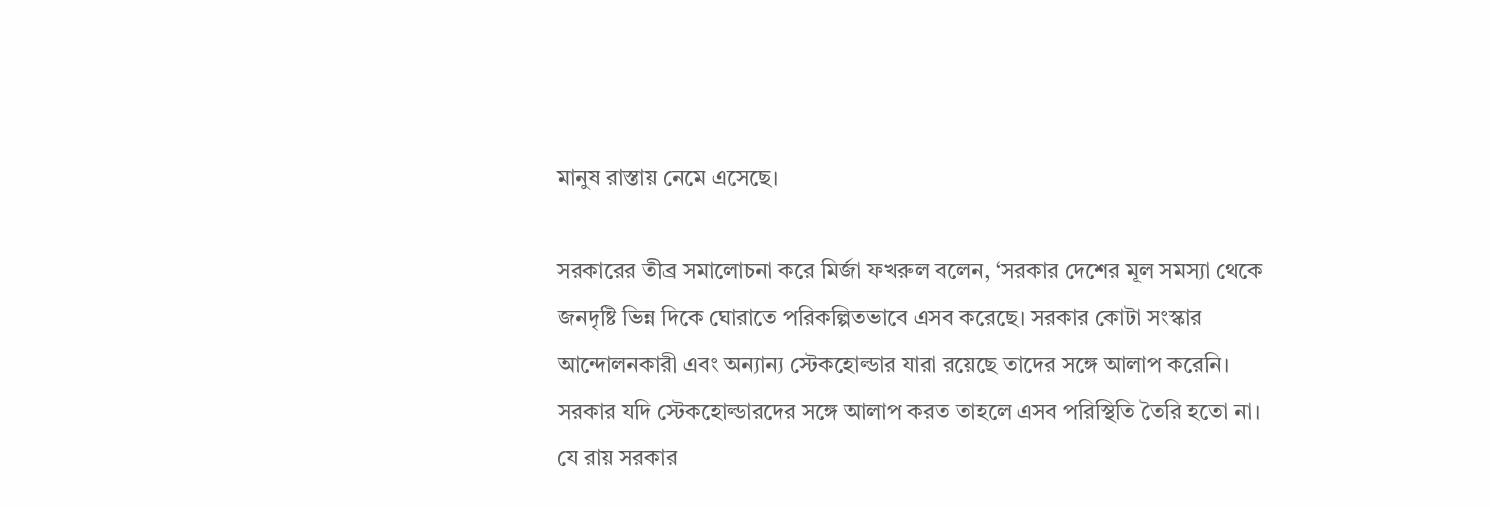মানুষ রাস্তায় নেমে এসেছে।

সরকারের তীব্র সমালোচনা করে মির্জা ফখরুল বলেন, ‘সরকার দেশের মূল সমস্যা থেকে জনদৃষ্টি ভিন্ন দিকে ঘোরাতে পরিকল্পিতভাবে এসব করেছে। সরকার কোটা সংস্কার আন্দোলনকারী এবং অন্যান্য স্টেকহোল্ডার যারা রয়েছে তাদের সঙ্গে আলাপ করেনি। সরকার যদি স্টেকহোল্ডারদের সঙ্গে আলাপ করত তাহলে এসব পরিস্থিতি তৈরি হতো না। যে রায় সরকার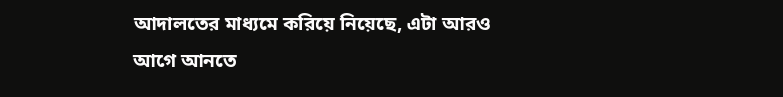আদালতের মাধ্যমে করিয়ে নিয়েছে, এটা আরও আগে আনতে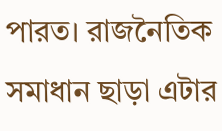পারত। রাজনৈতিক সমাধান ছাড়া এটার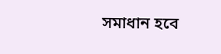সমাধান হবে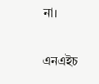না।

এনএইচ